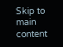Skip to main content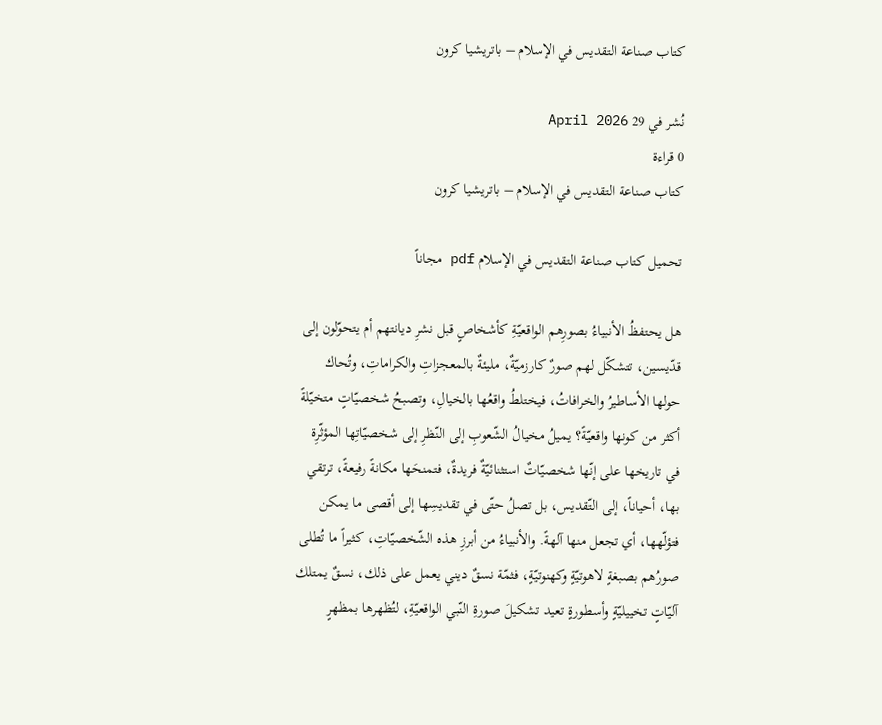كتاب صناعة التقديس في الإسلام – باتريشيا كرون

نُشر في 29 April 2026
0 قراءة
كتاب صناعة التقديس في الإسلام – باتريشيا كرون

تحميل كتاب صناعة التقديس في الإسلام pdf مجاناً

هل يحتفظُ الأنبياءُ بصورِهم الواقعيّةِ كأشخاصٍ قبل نشرِ ديانتهم أم يتحوّلون إلى قدّيسين، تتشكّل لهم صورٌ كارزميّةٌ، مليئةٌ بالمعجزاتِ والكراماتِ، وتُحاك حولها الأساطيرُ والخرافاتُ، فيختلطُ واقعُها بالخيالِ، وتصبحُ شخصيّاتٍ متخيّلةً أكثر من كونها واقعيّةً؟ يميلُ مخيالُ الشّعوبِ إلى النّظرِ إلى شخصيّاتِها المؤثّرِة في تاريخها على إنّها شخصيّاتٌ استثنائيّةٌ فريدةٌ، فتمنحَها مكانةً رفيعةً، ترتقي بها، أحياناً، إلى التّقديس، بل تصلُ حتّى في تقديسِها إلى أقصى ما يمكن فتؤلّهها، أي تجعل منها آلهةً. والأنبياءُ من أبرزِ هذه الشّخصيّاتِ، كثيراً ما تُطلى صورُهم بصبغةٍ لاهوتيّةٍ وكهنوتيّةٍ، فثمّة نسقٌ ديني يعمل على ذلك، نسقٌ يمتلك آليّاتٍ تخييليّةٍ وأسطورةٍ تعيد تشكيلَ صورةِ النّبي الواقعيّةِ، لتُظهرها بمظهرٍ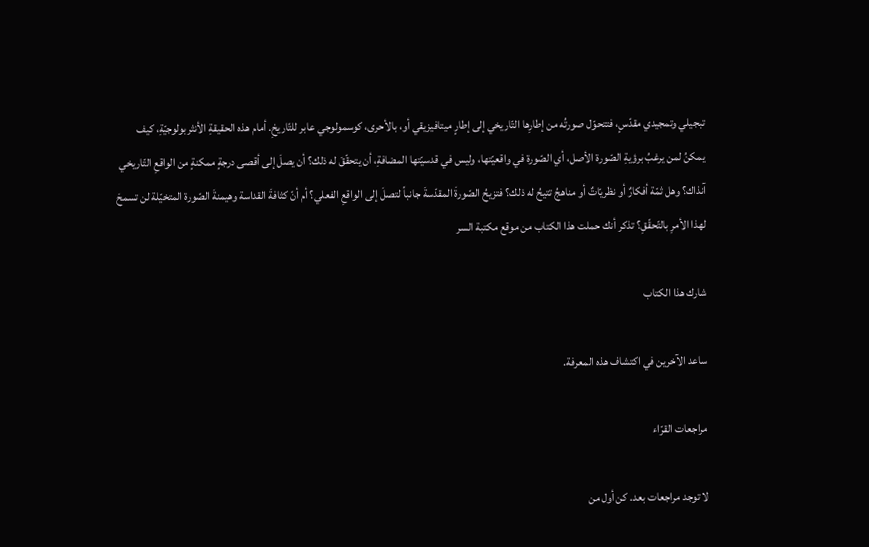تبجيلي وتمجيدي مقدّسٍ، فتتحوّل صورتُه من إطارِها التّاريخي إلى إطارٍ ميتافيزيقي أو، بالأحرى، كوسمولوجي عابر للتّاريخِ. أمام هذه الحقيقةِ الأنثربولوجيّةِ، كيف يمكنُ لمن يرغبُ برؤيةِ الصّورة الأصل، أي الصّورة في واقعيّتها، وليس في قدسيّتها المضافةِ، أن يتحقّقَ له ذلك؟ أن يصلَ إلى أقصى درجةٍ ممكنةٍ من الواقعِ التّاريخي آنذاك؟ وهل ثمّة أفكارٌ أو نظريّاتٌ أو مناهجُ تتيحُ له ذلك؟ فتزيحُ الصّورةَ المقدّسةَ جانباً لتصلَ إلى الواقعِ الفعلي؟ أم أنّ كثافةَ القداسة وهيمنةَ الصّورة المتخيّلة لن تسمحَ لهذا الأمرِ بالتّحقّقِ؟ تذكر أنك حملت هذا الكتاب من موقع مكتبة السر

شارك هذا الكتاب

ساعد الآخرين في اكتشاف هذه المعرفة.

مراجعات القرّاء

لا توجد مراجعات بعد. كن أول من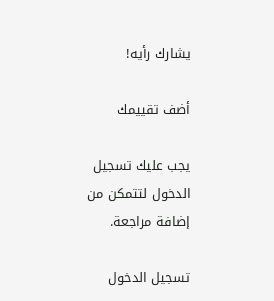يشارك رأيه!

أضف تقييمك

يجب عليك تسجيل الدخول لتتمكن من إضافة مراجعة.

تسجيل الدخول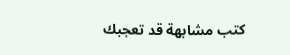كتب مشابهة قد تعجبك